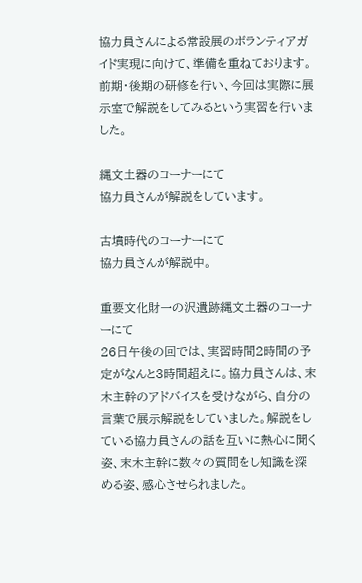協力員さんによる常設展のボランティアガイド実現に向けて、準備を重ねております。
前期・後期の研修を行い、今回は実際に展示室で解説をしてみるという実習を行いました。

縄文土器のコーナーにて
協力員さんが解説をしています。

古墳時代のコーナーにて
協力員さんが解説中。

重要文化財一の沢遺跡縄文土器のコーナーにて
26日午後の回では、実習時間2時間の予定がなんと3時間超えに。協力員さんは、末木主幹のアドバイスを受けながら、自分の言葉で展示解説をしていました。解説をしている協力員さんの話を互いに熱心に聞く姿、末木主幹に数々の質問をし知識を深める姿、感心させられました。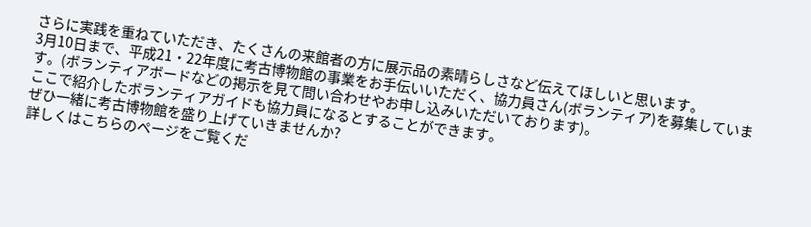さらに実践を重ねていただき、たくさんの来館者の方に展示品の素晴らしさなど伝えてほしいと思います。
3月10日まで、平成21・22年度に考古博物館の事業をお手伝いいただく、協力員さん(ボランティア)を募集しています。(ボランティアボードなどの掲示を見て問い合わせやお申し込みいただいております)。
ここで紹介したボランティアガイドも協力員になるとすることができます。
ぜひ一緒に考古博物館を盛り上げていきませんか?
詳しくはこちらのページをご覧くだ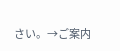さい。→ご案内